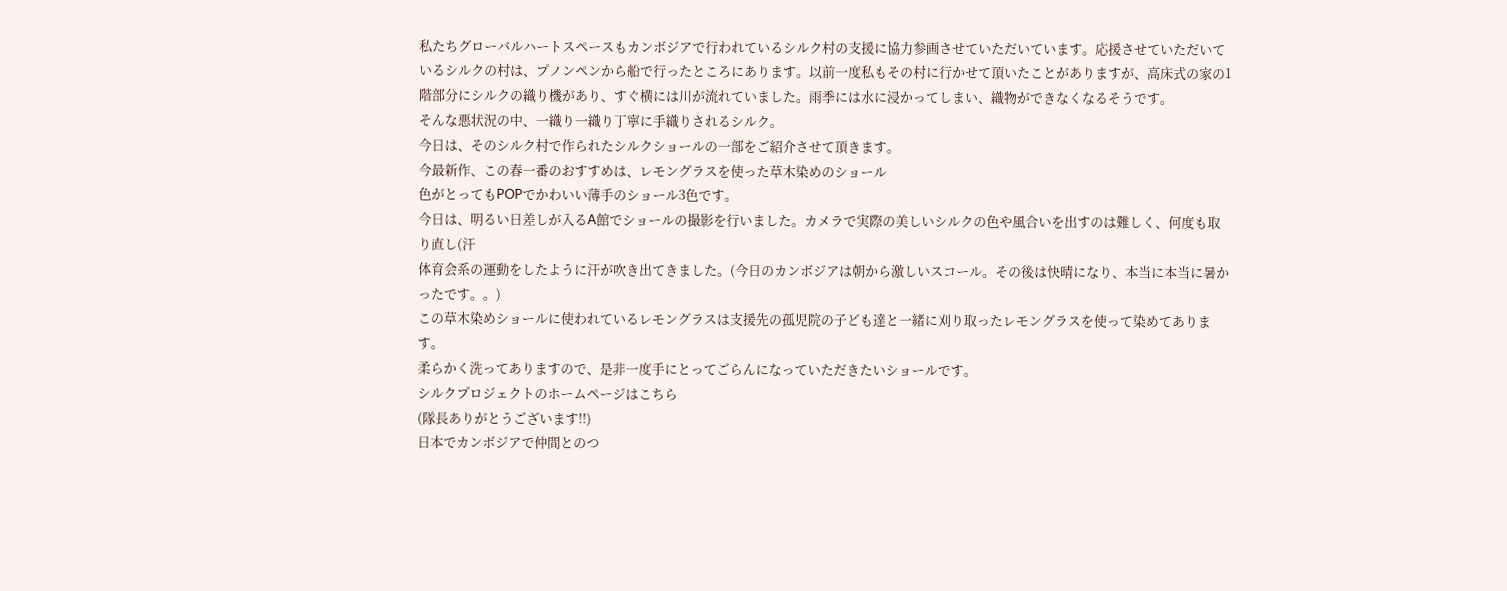私たちグローバルハートスペースもカンボジアで行われているシルク村の支援に協力参画させていただいています。応援させていただいているシルクの村は、プノンペンから船で行ったところにあります。以前一度私もその村に行かせて頂いたことがありますが、高床式の家の1階部分にシルクの織り機があり、すぐ横には川が流れていました。雨季には水に浸かってしまい、織物ができなくなるそうです。
そんな悪状況の中、一織り一織り丁寧に手織りされるシルク。
今日は、そのシルク村で作られたシルクショールの一部をご紹介させて頂きます。
今最新作、この春一番のおすすめは、レモングラスを使った草木染めのショール
色がとってもPOPでかわいい薄手のショール3色です。
今日は、明るい日差しが入るA館でショールの撮影を行いました。カメラで実際の美しいシルクの色や風合いを出すのは難しく、何度も取り直し(汗
体育会系の運動をしたように汗が吹き出てきました。(今日のカンボジアは朝から激しいスコール。その後は快晴になり、本当に本当に暑かったです。。)
この草木染めショールに使われているレモングラスは支援先の孤児院の子ども達と一緒に刈り取ったレモングラスを使って染めてあります。
柔らかく洗ってありますので、是非一度手にとってごらんになっていただきたいショールです。
シルクプロジェクトのホームページはこちら
(隊長ありがとうございます!!)
日本でカンボジアで仲間とのつ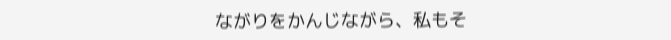ながりをかんじながら、私もそ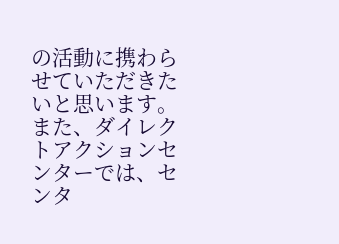の活動に携わらせていただきたいと思います。
また、ダイレクトアクションセンターでは、センタ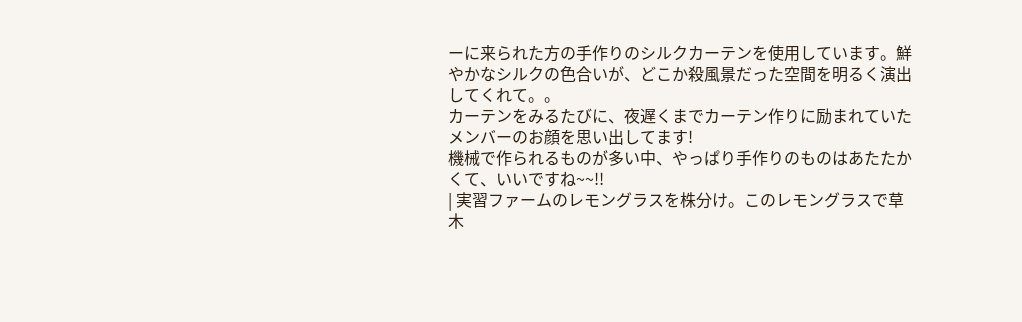ーに来られた方の手作りのシルクカーテンを使用しています。鮮やかなシルクの色合いが、どこか殺風景だった空間を明るく演出してくれて。。
カーテンをみるたびに、夜遅くまでカーテン作りに励まれていたメンバーのお顔を思い出してます!
機械で作られるものが多い中、やっぱり手作りのものはあたたかくて、いいですね~~!!
| 実習ファームのレモングラスを株分け。このレモングラスで草木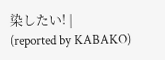染したい! |
(reported by KABAKO)